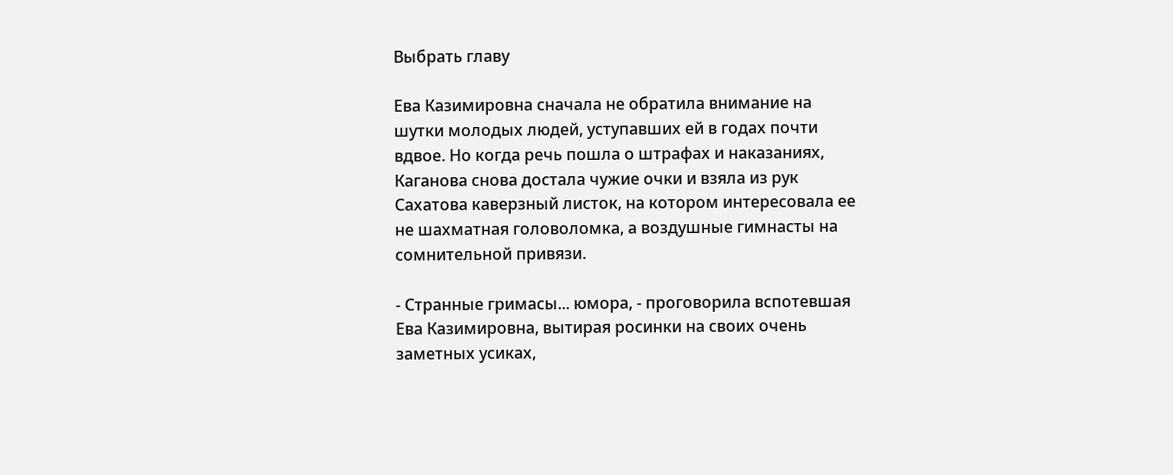Выбрать главу

Ева Казимировна сначала не обратила внимание на шутки молодых людей, уступавших ей в годах почти вдвое. Но когда речь пошла о штрафах и наказаниях, Каганова снова достала чужие очки и взяла из рук Сахатова каверзный листок, на котором интересовала ее не шахматная головоломка, а воздушные гимнасты на сомнительной привязи.

- Странные гримасы... юмора, - проговорила вспотевшая Ева Казимировна, вытирая росинки на своих очень заметных усиках,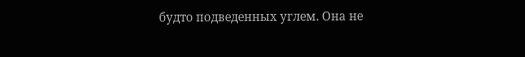будто подведенных углем. Она не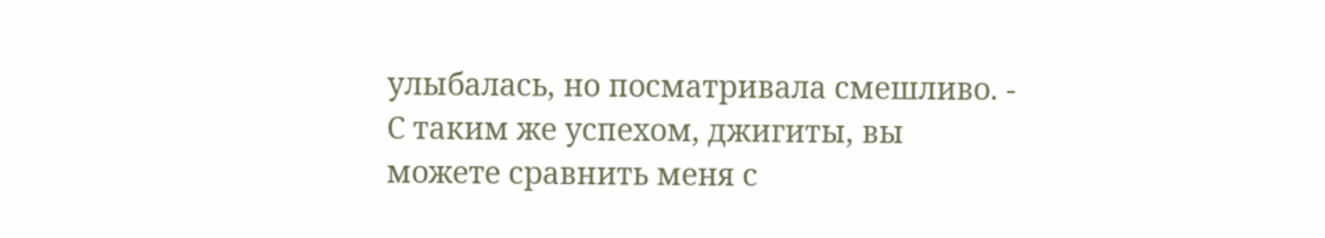улыбалась, но посматривала смешливо. - С таким же успехом, джигиты, вы можете сравнить меня с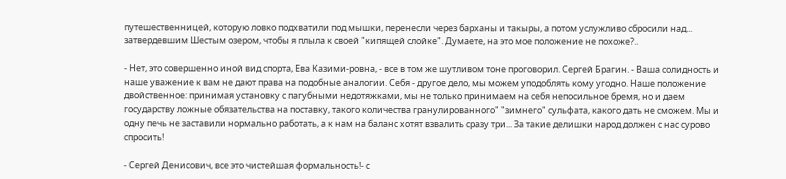путешественницей, которую ловко подхватили под мышки, перенесли через барханы и такыры, а потом услужливо сбросили над... затвердевшим Шестым озером, чтобы я плыла к своей "кипящей слойке". Думаете, на это мое положение не похоже?..

- Нет, это совершенно иной вид спорта, Ева Казими-ровна, - все в том же шутливом тоне проговорил. Сергей Брагин. - Ваша солидность и наше уважение к вам не дают права на подобные аналогии. Себя - другое дело, мы можем уподоблять кому угодно. Наше положение двойственное: принимая установку с пагубными недотяжками, мы не только принимаем на себя непосильное бремя, но и даем государству ложные обязательства на поставку, такого количества гранулированного" "зимнего" сульфата, какого дать не сможем. Мы и одну печь не заставили нормально работать, а к нам на баланс хотят взвалить сразу три... За такие делишки народ должен с нас сурово спросить!

- Сергей Денисович, все это чистейшая формальность!- с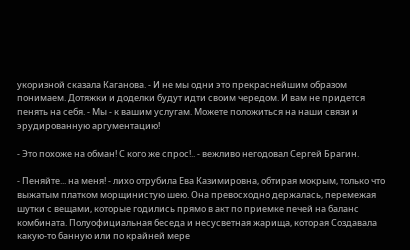укоризной сказала Каганова. - И не мы одни это прекраснейшим образом понимаем. Дотяжки и доделки будут идти своим чередом. И вам не придется пенять на себя. - Мы - к вашим услугам. Можете положиться на наши связи и эрудированную аргументацию!

- Это похоже на обман! С кого же спрос!.. - вежливо негодовал Сергей Брагин.

- Пеняйте... на меня! - лихо отрубила Ева Казимировна, обтирая мокрым, только что выжатым платком морщинистую шею. Она превосходно держалась, перемежая шутки с вещами, которые годились прямо в акт по приемке печей на баланс комбината. Полуофициальная беседа и несусветная жарища, которая Создавала какую-то банную или по крайней мере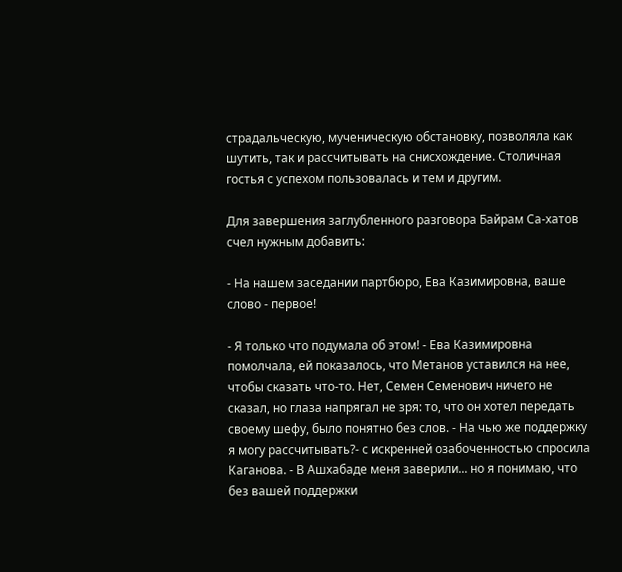страдальческую, мученическую обстановку, позволяла как шутить, так и рассчитывать на снисхождение. Столичная гостья с успехом пользовалась и тем и другим.

Для завершения заглубленного разговора Байрам Са-хатов счел нужным добавить:

- На нашем заседании партбюро, Ева Казимировна, ваше слово - первое!

- Я только что подумала об этом! - Ева Казимировна помолчала, ей показалось, что Метанов уставился на нее, чтобы сказать что-то. Нет, Семен Семенович ничего не сказал, но глаза напрягал не зря: то, что он хотел передать своему шефу, было понятно без слов. - На чью же поддержку я могу рассчитывать?- с искренней озабоченностью спросила Каганова. - В Ашхабаде меня заверили... но я понимаю, что без вашей поддержки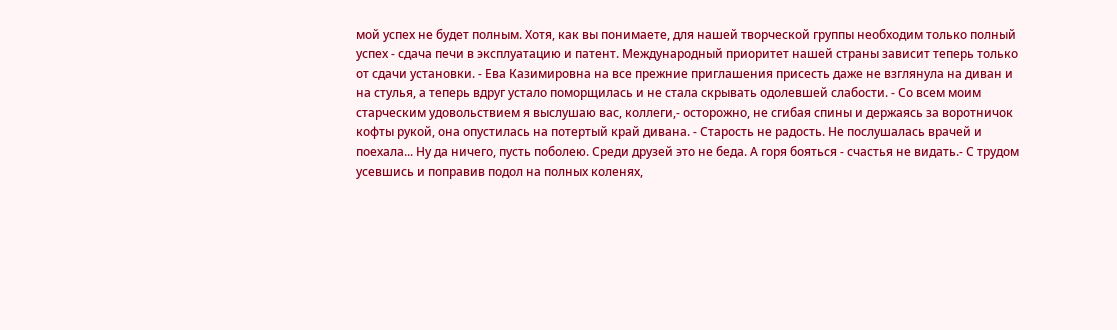мой успех не будет полным. Хотя, как вы понимаете, для нашей творческой группы необходим только полный успех - сдача печи в эксплуатацию и патент. Международный приоритет нашей страны зависит теперь только от сдачи установки. - Ева Казимировна на все прежние приглашения присесть даже не взглянула на диван и на стулья, а теперь вдруг устало поморщилась и не стала скрывать одолевшей слабости. - Со всем моим старческим удовольствием я выслушаю вас, коллеги,- осторожно, не сгибая спины и держаясь за воротничок кофты рукой, она опустилась на потертый край дивана. - Старость не радость. Не послушалась врачей и поехала... Ну да ничего, пусть поболею. Среди друзей это не беда. А горя бояться - счастья не видать.- С трудом усевшись и поправив подол на полных коленях,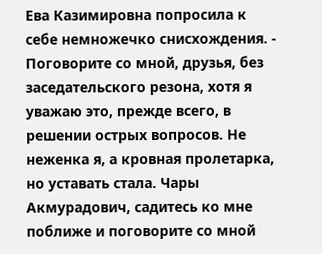Ева Казимировна попросила к себе немножечко снисхождения. - Поговорите со мной, друзья, без заседательского резона, хотя я уважаю это, прежде всего, в решении острых вопросов. Не неженка я, а кровная пролетарка, но уставать стала. Чары Акмурадович, садитесь ко мне поближе и поговорите со мной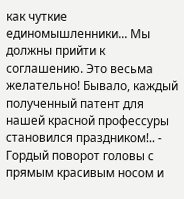как чуткие единомышленники... Мы должны прийти к соглашению. Это весьма желательно! Бывало, каждый полученный патент для нашей красной профессуры становился праздником!.. - Гордый поворот головы с прямым красивым носом и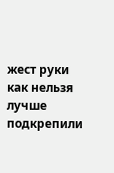жест руки как нельзя лучше подкрепили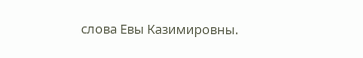слова Евы Казимировны.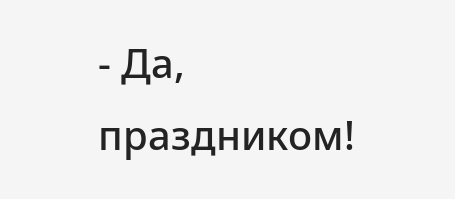- Да, праздником!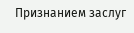Признанием заслуг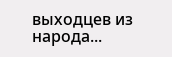выходцев из народа...